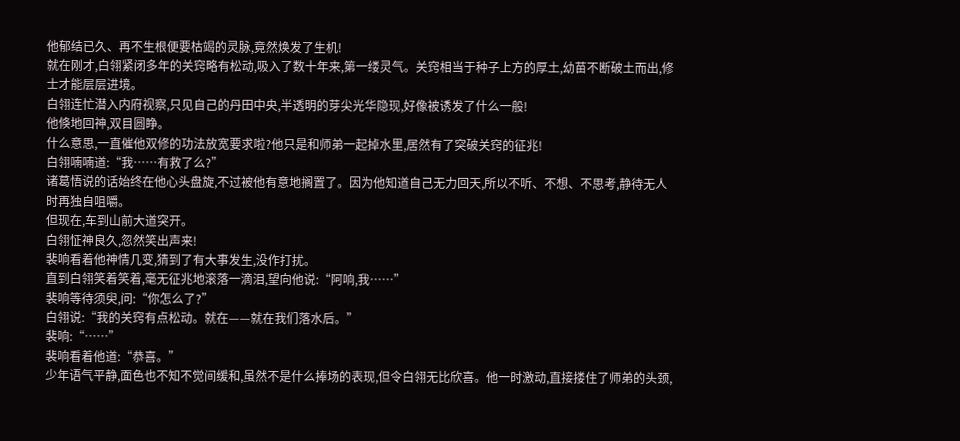他郁结已久、再不生根便要枯竭的灵脉,竟然焕发了生机!
就在刚才,白翎紧闭多年的关窍略有松动,吸入了数十年来,第一缕灵气。关窍相当于种子上方的厚土,幼苗不断破土而出,修士才能层层进境。
白翎连忙潜入内府视察,只见自己的丹田中央,半透明的芽尖光华隐现,好像被诱发了什么一般!
他倏地回神,双目圆睁。
什么意思,一直催他双修的功法放宽要求啦?他只是和师弟一起掉水里,居然有了突破关窍的征兆!
白翎喃喃道:“我……有救了么?”
诸葛悟说的话始终在他心头盘旋,不过被他有意地搁置了。因为他知道自己无力回天,所以不听、不想、不思考,静待无人时再独自咀嚼。
但现在,车到山前大道突开。
白翎怔神良久,忽然笑出声来!
裴响看着他神情几变,猜到了有大事发生,没作打扰。
直到白翎笑着笑着,毫无征兆地滚落一滴泪,望向他说:“阿响,我……”
裴响等待须臾,问:“你怎么了?”
白翎说:“我的关窍有点松动。就在——就在我们落水后。”
裴响:“……”
裴响看着他道:“恭喜。”
少年语气平静,面色也不知不觉间缓和,虽然不是什么捧场的表现,但令白翎无比欣喜。他一时激动,直接搂住了师弟的头颈,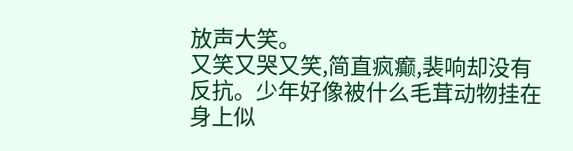放声大笑。
又笑又哭又笑,简直疯癫,裴响却没有反抗。少年好像被什么毛茸动物挂在身上似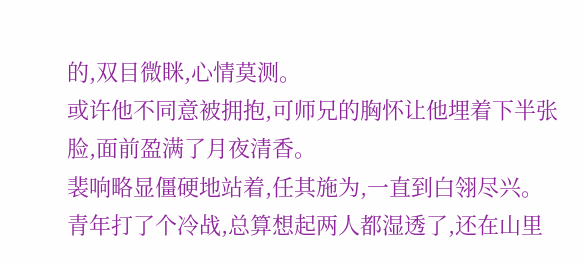的,双目微眯,心情莫测。
或许他不同意被拥抱,可师兄的胸怀让他埋着下半张脸,面前盈满了月夜清香。
裴响略显僵硬地站着,任其施为,一直到白翎尽兴。
青年打了个冷战,总算想起两人都湿透了,还在山里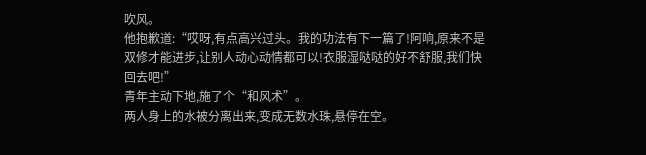吹风。
他抱歉道:“哎呀,有点高兴过头。我的功法有下一篇了!阿响,原来不是双修才能进步,让别人动心动情都可以!衣服湿哒哒的好不舒服,我们快回去吧!”
青年主动下地,施了个“和风术”。
两人身上的水被分离出来,变成无数水珠,悬停在空。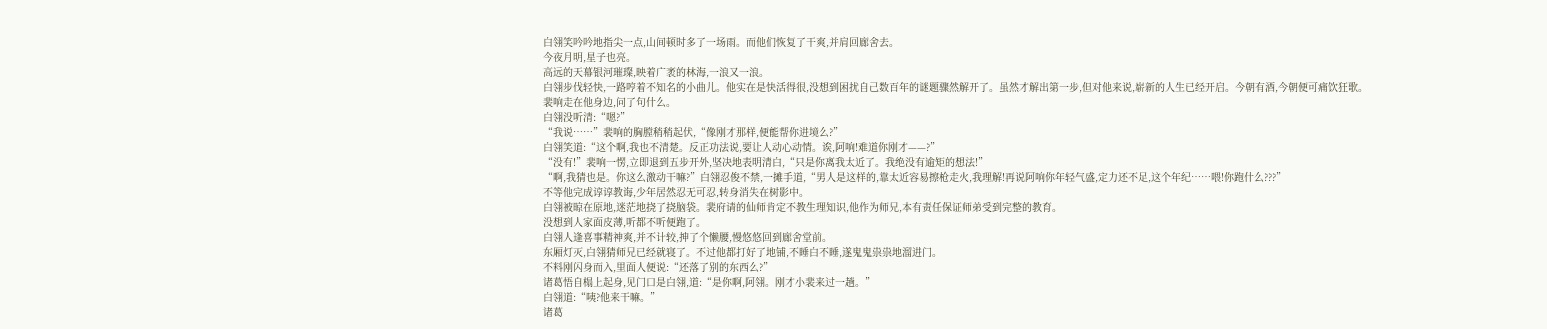白翎笑吟吟地指尖一点,山间顿时多了一场雨。而他们恢复了干爽,并肩回廊舍去。
今夜月明,星子也亮。
高远的天幕银河璀璨,映着广袤的林海,一浪又一浪。
白翎步伐轻快,一路哼着不知名的小曲儿。他实在是快活得很,没想到困扰自己数百年的谜题骤然解开了。虽然才解出第一步,但对他来说,崭新的人生已经开启。今朝有酒,今朝便可痛饮狂歌。
裴响走在他身边,问了句什么。
白翎没听清:“嗯?”
“我说……”裴响的胸膛稍稍起伏,“像刚才那样,便能帮你进境么?”
白翎笑道:“这个啊,我也不清楚。反正功法说,要让人动心动情。诶,阿响!难道你刚才——?”
“没有!”裴响一愣,立即退到五步开外,坚决地表明清白,“只是你离我太近了。我绝没有逾矩的想法!”
“啊,我猜也是。你这么激动干嘛?”白翎忍俊不禁,一摊手道,“男人是这样的,靠太近容易擦枪走火,我理解!再说阿响你年轻气盛,定力还不足,这个年纪……喂!你跑什么???”
不等他完成谆谆教诲,少年居然忍无可忍,转身消失在树影中。
白翎被晾在原地,迷茫地挠了挠脑袋。裴府请的仙师肯定不教生理知识,他作为师兄,本有责任保证师弟受到完整的教育。
没想到人家面皮薄,听都不听便跑了。
白翎人逢喜事精神爽,并不计较,抻了个懒腰,慢悠悠回到廊舍堂前。
东厢灯灭,白翎猜师兄已经就寝了。不过他都打好了地铺,不睡白不睡,遂鬼鬼祟祟地溜进门。
不料刚闪身而入,里面人便说:“还落了别的东西么?”
诸葛悟自榻上起身,见门口是白翎,道:“是你啊,阿翎。刚才小裴来过一趟。”
白翎道:“咦?他来干嘛。”
诸葛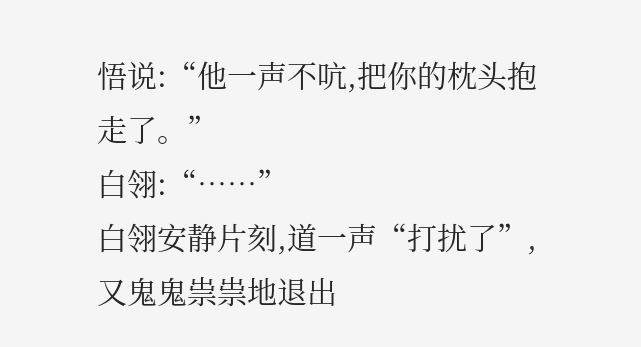悟说:“他一声不吭,把你的枕头抱走了。”
白翎:“……”
白翎安静片刻,道一声“打扰了”,又鬼鬼祟祟地退出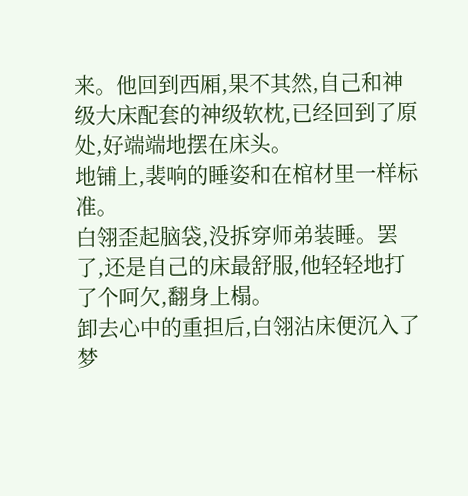来。他回到西厢,果不其然,自己和神级大床配套的神级软枕,已经回到了原处,好端端地摆在床头。
地铺上,裴响的睡姿和在棺材里一样标准。
白翎歪起脑袋,没拆穿师弟装睡。罢了,还是自己的床最舒服,他轻轻地打了个呵欠,翻身上榻。
卸去心中的重担后,白翎沾床便沉入了梦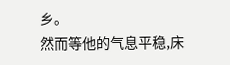乡。
然而等他的气息平稳,床